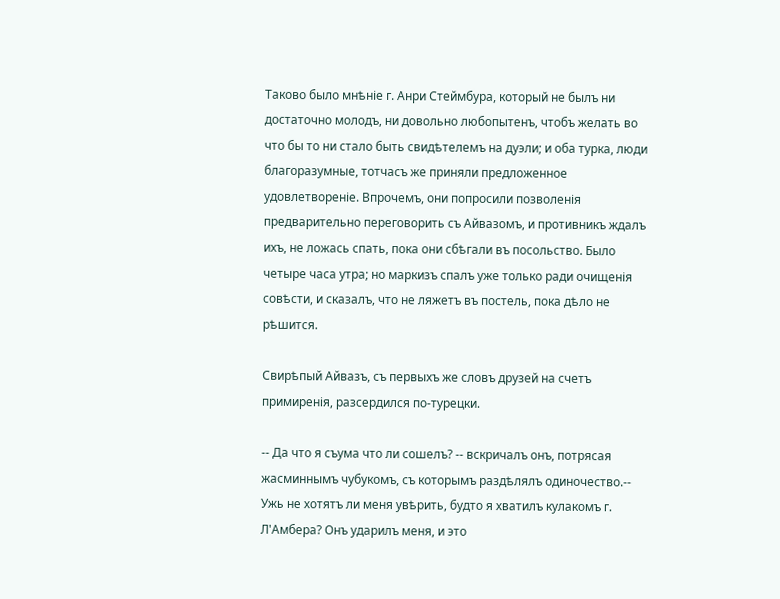Таково было мнѣніе г. Анри Стеймбура, который не былъ ни достаточно молодъ, ни довольно любопытенъ, чтобъ желать во что бы то ни стало быть свидѣтелемъ на дуэли; и оба турка, люди благоразумные, тотчасъ же приняли предложенное удовлетвореніе. Впрочемъ, они попросили позволенія предварительно переговорить съ Айвазомъ, и противникъ ждалъ ихъ, не ложась спать, пока они сбѣгали въ посольство. Было четыре часа утра; но маркизъ спалъ уже только ради очищенія совѣсти, и сказалъ, что не ляжетъ въ постель, пока дѣло не рѣшится.

Свирѣпый Айвазъ, съ первыхъ же словъ друзей на счетъ примиренія, разсердился по-турецки.

-- Да что я съума что ли сошелъ? -- вскричалъ онъ, потрясая жасминнымъ чубукомъ, съ которымъ раздѣлялъ одиночество.-- Ужь не хотятъ ли меня увѣрить, будто я хватилъ кулакомъ г. Л'Амбера? Онъ ударилъ меня, и это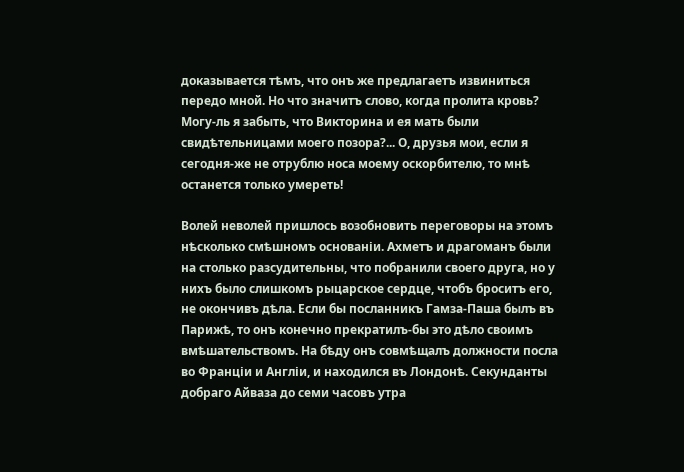доказывается тѣмъ, что онъ же предлагаетъ извиниться передо мной. Но что значитъ слово, когда пролита кровь? Могу-ль я забыть, что Викторина и ея мать были свидѣтельницами моего позора?... О, друзья мои, если я сегодня-же не отрублю носа моему оскорбителю, то мнѣ останется только умереть!

Волей неволей пришлось возобновить переговоры на этомъ нѣсколько смѣшномъ основаніи. Ахметъ и драгоманъ были на столько разсудительны, что побранили своего друга, но у нихъ было слишкомъ рыцарское сердце, чтобъ броситъ его, не окончивъ дѣла. Если бы посланникъ Гамза-Паша былъ въ Парижѣ, то онъ конечно прекратилъ-бы это дѣло своимъ вмѣшательствомъ. На бѣду онъ совмѣщалъ должности посла во Франціи и Англіи, и находился въ Лондонѣ. Секунданты добраго Айваза до семи часовъ утра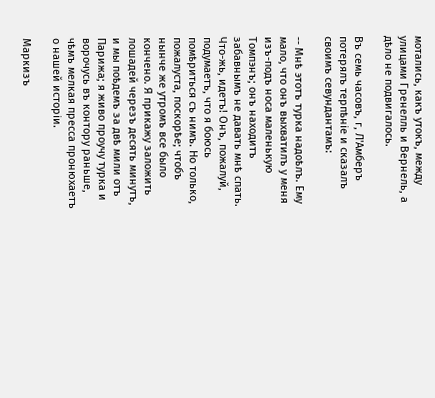мотались, какъ утокъ, между улицами Гренелль и Вернель, а дѣло не подвигалось.

Въ семь часовъ, г, Л'Амберъ потерялъ терпѣніе и сказалъ своимъ севундантамъ:

-- Мнѣ этотъ турка надоѣлъ. Ему мало, что онъ выхватилъ у меня изъ-подъ носа маленькую Томпэнъ; онъ находитъ забавнымъ не давать мнѣ спать. Что-жь, идетъ! Онъ, пожалуй, подумаетъ, что я боюсь помѣриться съ нимъ. Но только, пожалуста, поскорѣе; чтобъ нынче же утромъ все было кончено. Я прикажу заложить лошадей черезъ десять минутъ, и мы поѣдемъ за двѣ мили отъ Парижа; я живо проучу турка и ворочусь въ контору раньше, чѣмъ мелкая пресса пронюхаетъ о нашей исторіи.

Маркизъ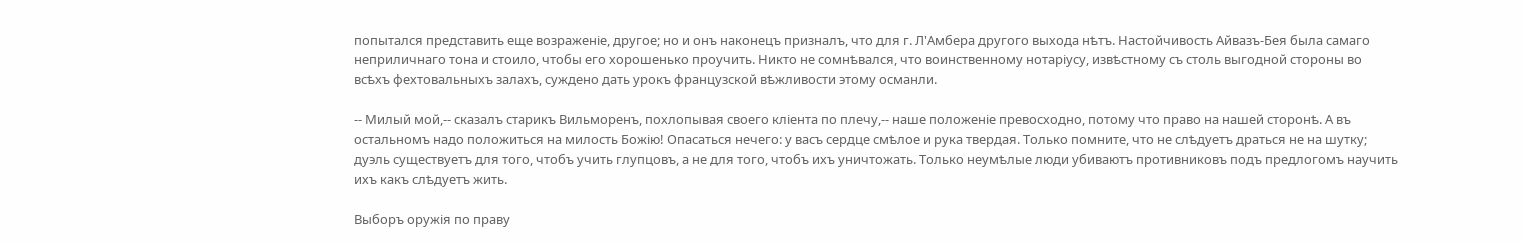попытался представить еще возраженіе, другое; но и онъ наконецъ призналъ, что для г. Л'Амбера другого выхода нѣтъ. Настойчивость Айвазъ-Бея была самаго неприличнаго тона и стоило, чтобы его хорошенько проучить. Никто не сомнѣвался, что воинственному нотаріусу, извѣстному съ столь выгодной стороны во всѣхъ фехтовальныхъ залахъ, суждено дать урокъ французской вѣжливости этому османли.

-- Милый мой,-- сказалъ старикъ Вильморенъ, похлопывая своего кліента по плечу,-- наше положеніе превосходно, потому что право на нашей сторонѣ. А въ остальномъ надо положиться на милость Божію! Опасаться нечего: у васъ сердце смѣлое и рука твердая. Только помните, что не слѣдуетъ драться не на шутку; дуэль существуетъ для того, чтобъ учить глупцовъ, а не для того, чтобъ ихъ уничтожать. Только неумѣлые люди убиваютъ противниковъ подъ предлогомъ научить ихъ какъ слѣдуетъ жить.

Выборъ оружія по праву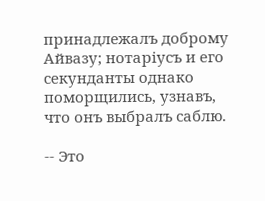принадлежалъ доброму Айвазу; нотаріусъ и его секунданты однако поморщились, узнавъ, что онъ выбралъ саблю.

-- Это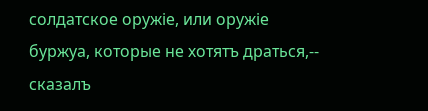солдатское оружіе, или оружіе буржуа, которые не хотятъ драться,-- сказалъ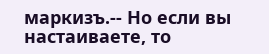маркизъ.-- Но если вы настаиваете, то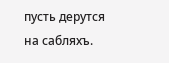пусть дерутся на сабляхъ.